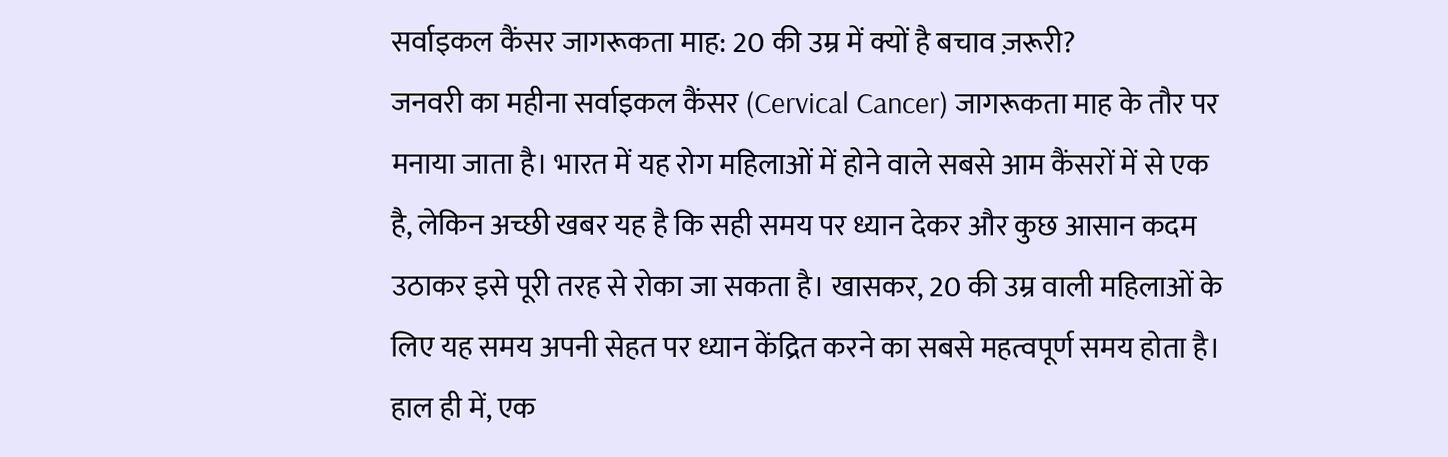सर्वाइकल कैंसर जागरूकता माह: 20 की उम्र में क्यों है बचाव ज़रूरी?
जनवरी का महीना सर्वाइकल कैंसर (Cervical Cancer) जागरूकता माह के तौर पर मनाया जाता है। भारत में यह रोग महिलाओं में होने वाले सबसे आम कैंसरों में से एक है, लेकिन अच्छी खबर यह है कि सही समय पर ध्यान देकर और कुछ आसान कदम उठाकर इसे पूरी तरह से रोका जा सकता है। खासकर, 20 की उम्र वाली महिलाओं के लिए यह समय अपनी सेहत पर ध्यान केंद्रित करने का सबसे महत्वपूर्ण समय होता है।
हाल ही में, एक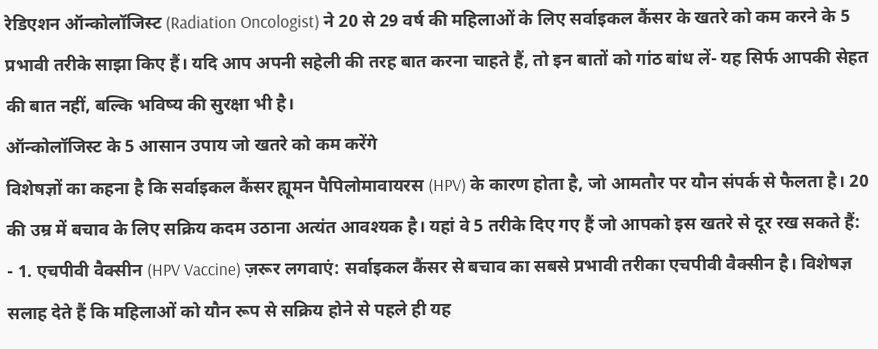रेडिएशन ऑन्कोलॉजिस्ट (Radiation Oncologist) ने 20 से 29 वर्ष की महिलाओं के लिए सर्वाइकल कैंसर के खतरे को कम करने के 5 प्रभावी तरीके साझा किए हैं। यदि आप अपनी सहेली की तरह बात करना चाहते हैं, तो इन बातों को गांठ बांध लें- यह सिर्फ आपकी सेहत की बात नहीं, बल्कि भविष्य की सुरक्षा भी है।
ऑन्कोलॉजिस्ट के 5 आसान उपाय जो खतरे को कम करेंगे
विशेषज्ञों का कहना है कि सर्वाइकल कैंसर ह्यूमन पैपिलोमावायरस (HPV) के कारण होता है, जो आमतौर पर यौन संपर्क से फैलता है। 20 की उम्र में बचाव के लिए सक्रिय कदम उठाना अत्यंत आवश्यक है। यहां वे 5 तरीके दिए गए हैं जो आपको इस खतरे से दूर रख सकते हैं:
- 1. एचपीवी वैक्सीन (HPV Vaccine) ज़रूर लगवाएं: सर्वाइकल कैंसर से बचाव का सबसे प्रभावी तरीका एचपीवी वैक्सीन है। विशेषज्ञ सलाह देते हैं कि महिलाओं को यौन रूप से सक्रिय होने से पहले ही यह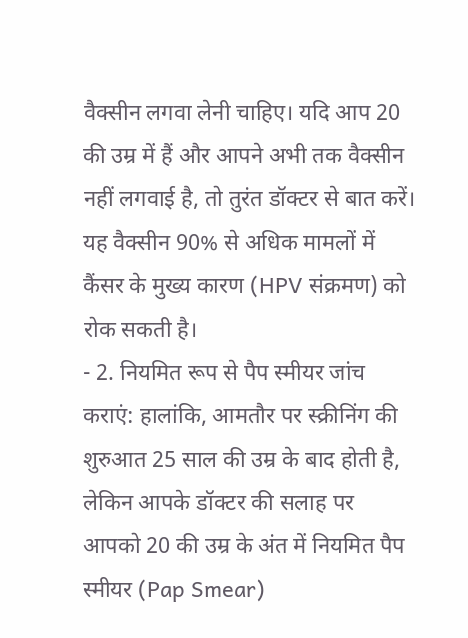वैक्सीन लगवा लेनी चाहिए। यदि आप 20 की उम्र में हैं और आपने अभी तक वैक्सीन नहीं लगवाई है, तो तुरंत डॉक्टर से बात करें। यह वैक्सीन 90% से अधिक मामलों में कैंसर के मुख्य कारण (HPV संक्रमण) को रोक सकती है।
- 2. नियमित रूप से पैप स्मीयर जांच कराएं: हालांकि, आमतौर पर स्क्रीनिंग की शुरुआत 25 साल की उम्र के बाद होती है, लेकिन आपके डॉक्टर की सलाह पर आपको 20 की उम्र के अंत में नियमित पैप स्मीयर (Pap Smear)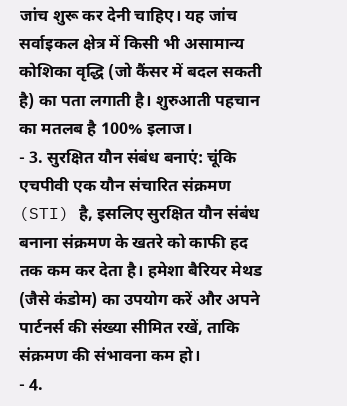जांच शुरू कर देनी चाहिए। यह जांच सर्वाइकल क्षेत्र में किसी भी असामान्य कोशिका वृद्धि (जो कैंसर में बदल सकती है) का पता लगाती है। शुरुआती पहचान का मतलब है 100% इलाज।
- 3. सुरक्षित यौन संबंध बनाएं: चूंकि एचपीवी एक यौन संचारित संक्रमण (STI) है, इसलिए सुरक्षित यौन संबंध बनाना संक्रमण के खतरे को काफी हद तक कम कर देता है। हमेशा बैरियर मेथड (जैसे कंडोम) का उपयोग करें और अपने पार्टनर्स की संख्या सीमित रखें, ताकि संक्रमण की संभावना कम हो।
- 4.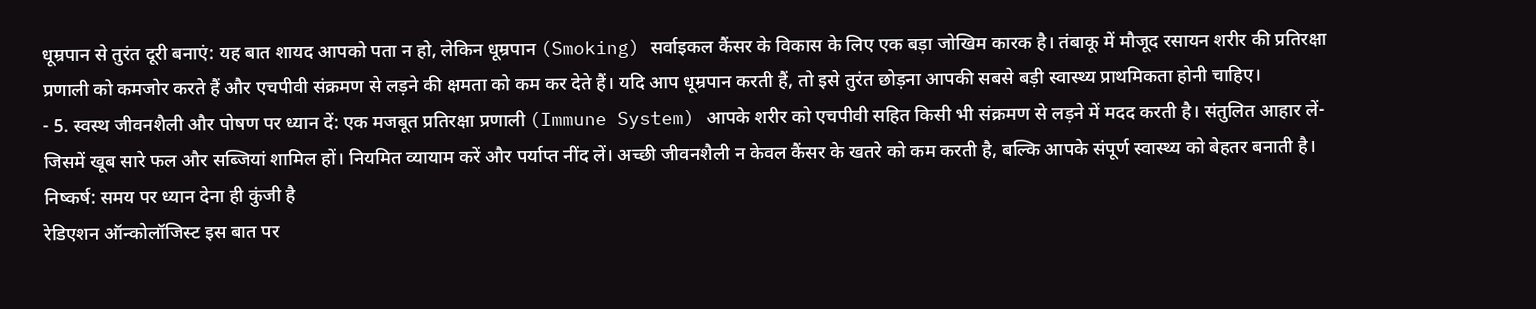धूम्रपान से तुरंत दूरी बनाएं: यह बात शायद आपको पता न हो, लेकिन धूम्रपान (Smoking) सर्वाइकल कैंसर के विकास के लिए एक बड़ा जोखिम कारक है। तंबाकू में मौजूद रसायन शरीर की प्रतिरक्षा प्रणाली को कमजोर करते हैं और एचपीवी संक्रमण से लड़ने की क्षमता को कम कर देते हैं। यदि आप धूम्रपान करती हैं, तो इसे तुरंत छोड़ना आपकी सबसे बड़ी स्वास्थ्य प्राथमिकता होनी चाहिए।
- 5. स्वस्थ जीवनशैली और पोषण पर ध्यान दें: एक मजबूत प्रतिरक्षा प्रणाली (Immune System) आपके शरीर को एचपीवी सहित किसी भी संक्रमण से लड़ने में मदद करती है। संतुलित आहार लें- जिसमें खूब सारे फल और सब्जियां शामिल हों। नियमित व्यायाम करें और पर्याप्त नींद लें। अच्छी जीवनशैली न केवल कैंसर के खतरे को कम करती है, बल्कि आपके संपूर्ण स्वास्थ्य को बेहतर बनाती है।
निष्कर्ष: समय पर ध्यान देना ही कुंजी है
रेडिएशन ऑन्कोलॉजिस्ट इस बात पर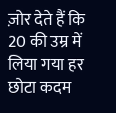ज़ोर देते हैं कि 20 की उम्र में लिया गया हर छोटा कदम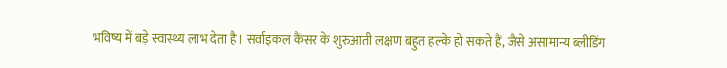भविष्य में बड़े स्वास्थ्य लाभ देता है। सर्वाइकल कैंसर के शुरुआती लक्षण बहुत हल्के हो सकते हैं, जैसे असामान्य ब्लीडिंग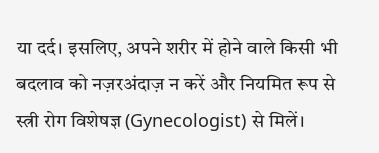या दर्द। इसलिए, अपने शरीर में होने वाले किसी भी बदलाव को नज़रअंदाज़ न करें और नियमित रूप से स्त्री रोग विशेषज्ञ (Gynecologist) से मिलें।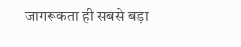जागरूकता ही सबसे बड़ा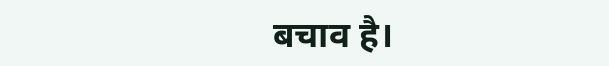बचाव है।